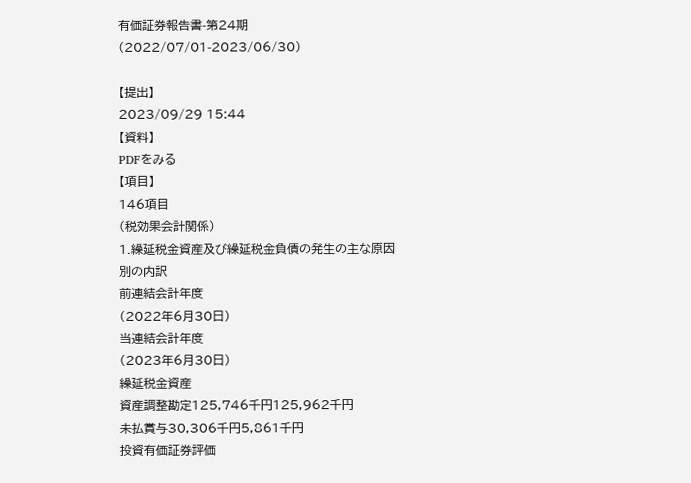有価証券報告書-第24期(2022/07/01-2023/06/30)

【提出】
2023/09/29 15:44
【資料】
PDFをみる
【項目】
146項目
(税効果会計関係)
1.繰延税金資産及び繰延税金負債の発生の主な原因別の内訳
前連結会計年度
(2022年6月30日)
当連結会計年度
(2023年6月30日)
繰延税金資産
資産調整勘定125,746千円125,962千円
未払賞与30,306千円5,861千円
投資有価証券評価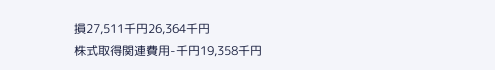損27,511千円26,364千円
株式取得関連費用-千円19,358千円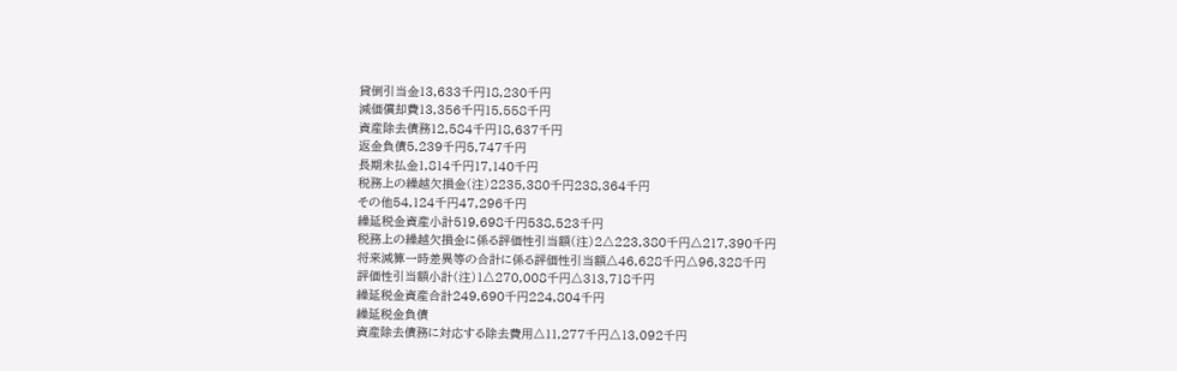貸倒引当金13,633千円18,230千円
減価償却費13,356千円15,558千円
資産除去債務12,584千円18,637千円
返金負債5,239千円5,747千円
長期未払金1,814千円17,140千円
税務上の繰越欠損金(注)2235,380千円238,364千円
その他54,124千円47,296千円
繰延税金資産小計519,698千円538,523千円
税務上の繰越欠損金に係る評価性引当額(注)2△223,380千円△217,390千円
将来減算一時差異等の合計に係る評価性引当額△46,628千円△96,328千円
評価性引当額小計(注)1△270,008千円△313,718千円
繰延税金資産合計249,690千円224,804千円
繰延税金負債
資産除去債務に対応する除去費用△11,277千円△13,092千円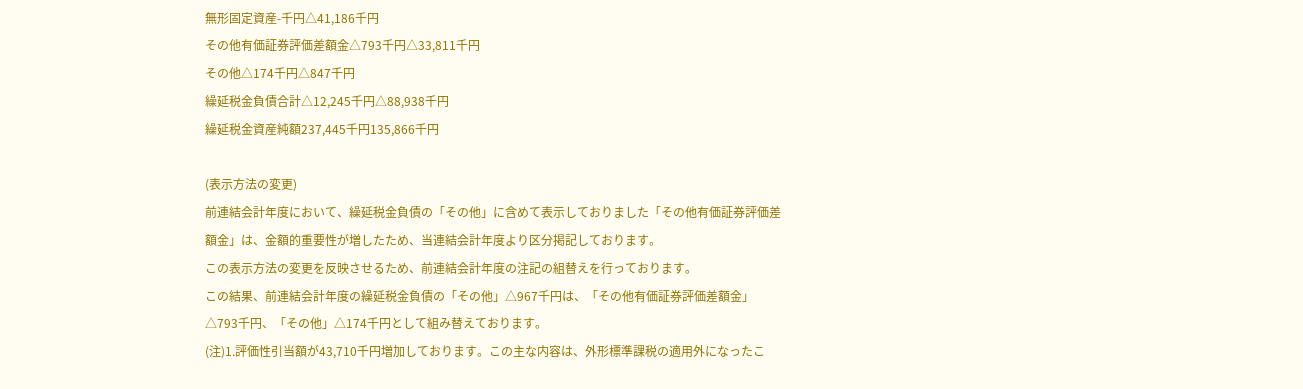無形固定資産-千円△41,186千円
その他有価証券評価差額金△793千円△33,811千円
その他△174千円△847千円
繰延税金負債合計△12,245千円△88,938千円
繰延税金資産純額237,445千円135,866千円

(表示方法の変更)
前連結会計年度において、繰延税金負債の「その他」に含めて表示しておりました「その他有価証券評価差額金」は、金額的重要性が増したため、当連結会計年度より区分掲記しております。
この表示方法の変更を反映させるため、前連結会計年度の注記の組替えを行っております。
この結果、前連結会計年度の繰延税金負債の「その他」△967千円は、「その他有価証券評価差額金」△793千円、「その他」△174千円として組み替えております。
(注)1.評価性引当額が43,710千円増加しております。この主な内容は、外形標準課税の適用外になったこ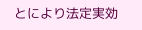とにより法定実効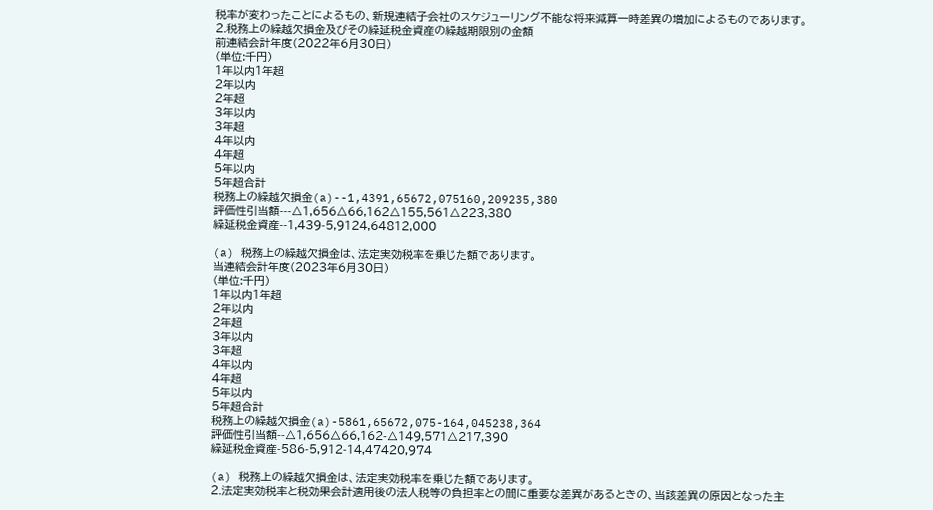税率が変わったことによるもの、新規連結子会社のスケジューリング不能な将来減算一時差異の増加によるものであります。
2.税務上の繰越欠損金及びその繰延税金資産の繰越期限別の金額
前連結会計年度(2022年6月30日)
(単位:千円)
1年以内1年超
2年以内
2年超
3年以内
3年超
4年以内
4年超
5年以内
5年超合計
税務上の繰越欠損金(a)--1,4391,65672,075160,209235,380
評価性引当額---△1,656△66,162△155,561△223,380
繰延税金資産--1,439-5,9124,64812,000

(a) 税務上の繰越欠損金は、法定実効税率を乗じた額であります。
当連結会計年度(2023年6月30日)
(単位:千円)
1年以内1年超
2年以内
2年超
3年以内
3年超
4年以内
4年超
5年以内
5年超合計
税務上の繰越欠損金(a)-5861,65672,075-164,045238,364
評価性引当額--△1,656△66,162-△149,571△217,390
繰延税金資産-586-5,912-14,47420,974

(a) 税務上の繰越欠損金は、法定実効税率を乗じた額であります。
2.法定実効税率と税効果会計適用後の法人税等の負担率との間に重要な差異があるときの、当該差異の原因となった主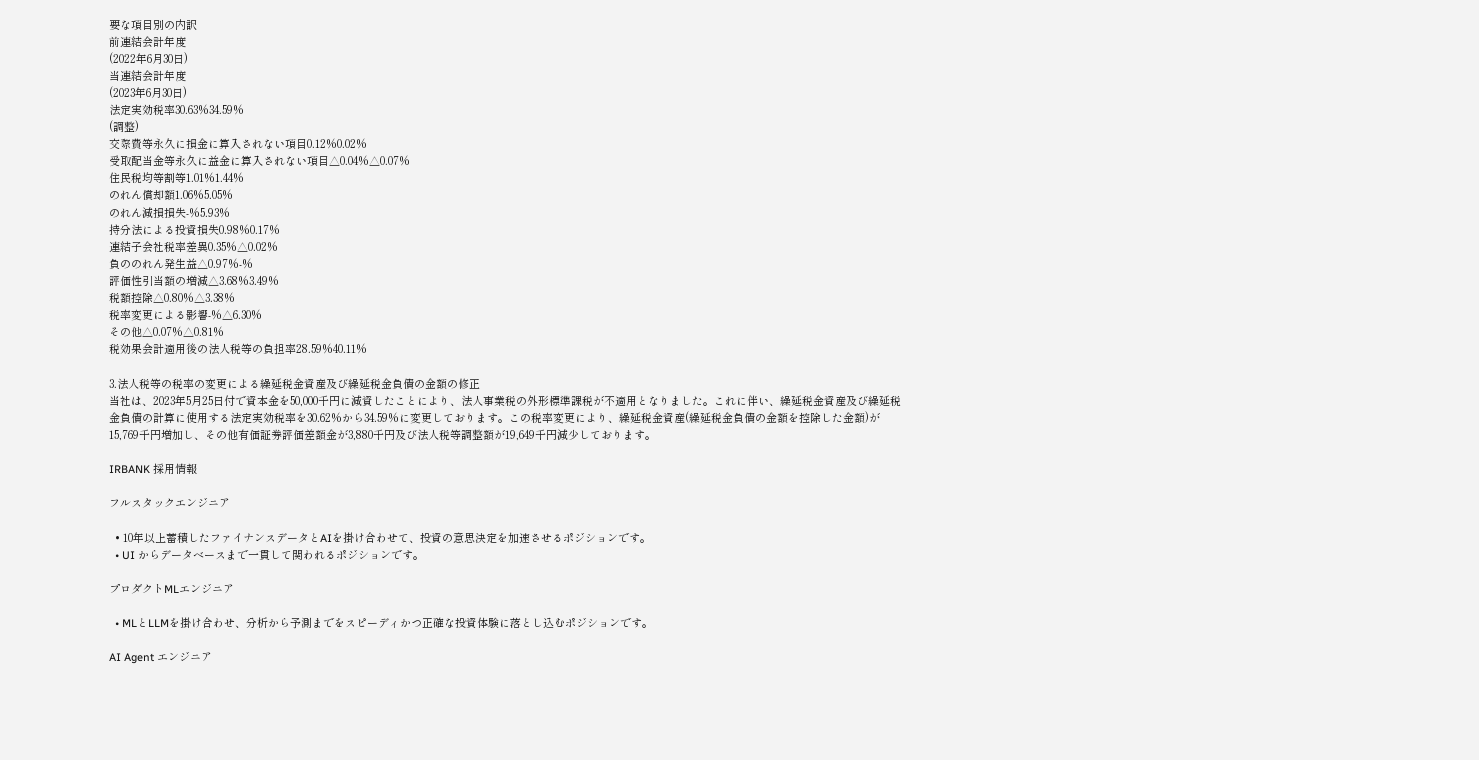要な項目別の内訳
前連結会計年度
(2022年6月30日)
当連結会計年度
(2023年6月30日)
法定実効税率30.63%34.59%
(調整)
交際費等永久に損金に算入されない項目0.12%0.02%
受取配当金等永久に益金に算入されない項目△0.04%△0.07%
住民税均等割等1.01%1.44%
のれん償却額1.06%5.05%
のれん減損損失-%5.93%
持分法による投資損失0.98%0.17%
連結子会社税率差異0.35%△0.02%
負ののれん発生益△0.97%-%
評価性引当額の増減△3.68%3.49%
税額控除△0.80%△3.38%
税率変更による影響-%△6.30%
その他△0.07%△0.81%
税効果会計適用後の法人税等の負担率28.59%40.11%

3.法人税等の税率の変更による繰延税金資産及び繰延税金負債の金額の修正
当社は、2023年5月25日付で資本金を50,000千円に減資したことにより、法人事業税の外形標準課税が不適用となりました。これに伴い、繰延税金資産及び繰延税金負債の計算に使用する法定実効税率を30.62%から34.59%に変更しております。この税率変更により、繰延税金資産(繰延税金負債の金額を控除した金額)が15,769千円増加し、その他有価証券評価差額金が3,880千円及び法人税等調整額が19,649千円減少しております。

IRBANK 採用情報

フルスタックエンジニア

  • 10年以上蓄積したファイナンスデータとAIを掛け合わせて、投資の意思決定を加速させるポジションです。
  • UI からデータベースまで一貫して関われるポジションです。

プロダクトMLエンジニア

  • MLとLLMを掛け合わせ、分析から予測までをスピーディかつ正確な投資体験に落とし込むポジションです。

AI Agent エンジニア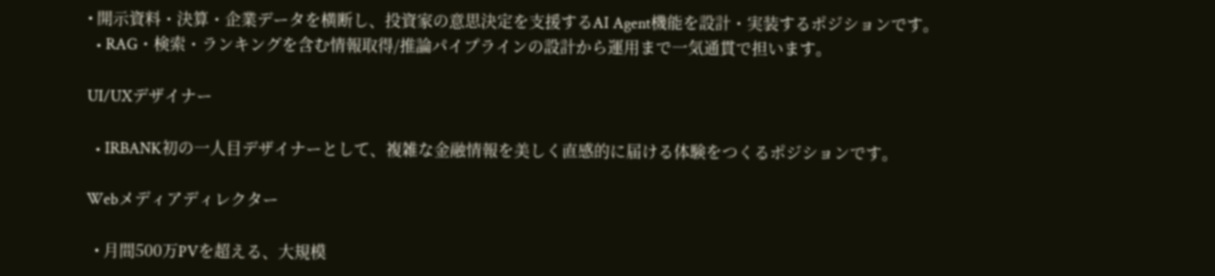• 開示資料・決算・企業データを横断し、投資家の意思決定を支援するAI Agent機能を設計・実装するポジションです。
  • RAG・検索・ランキングを含む情報取得/推論パイプラインの設計から運用まで一気通貫で担います。

UI/UXデザイナー

  • IRBANK初の一人目デザイナーとして、複雑な金融情報を美しく直感的に届ける体験をつくるポジションです。

Webメディアディレクター

  • 月間500万PVを超える、大規模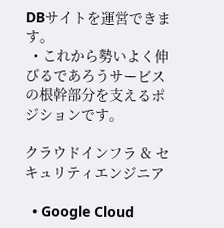DBサイトを運営できます。
  • これから勢いよく伸びるであろうサービスの根幹部分を支えるポジションです。

クラウドインフラ & セキュリティエンジニア

  • Google Cloud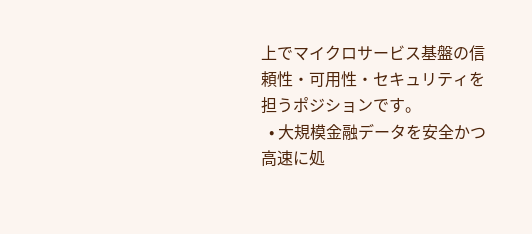上でマイクロサービス基盤の信頼性・可用性・セキュリティを担うポジションです。
  • 大規模金融データを安全かつ高速に処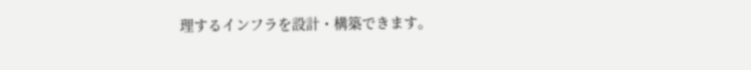理するインフラを設計・構築できます。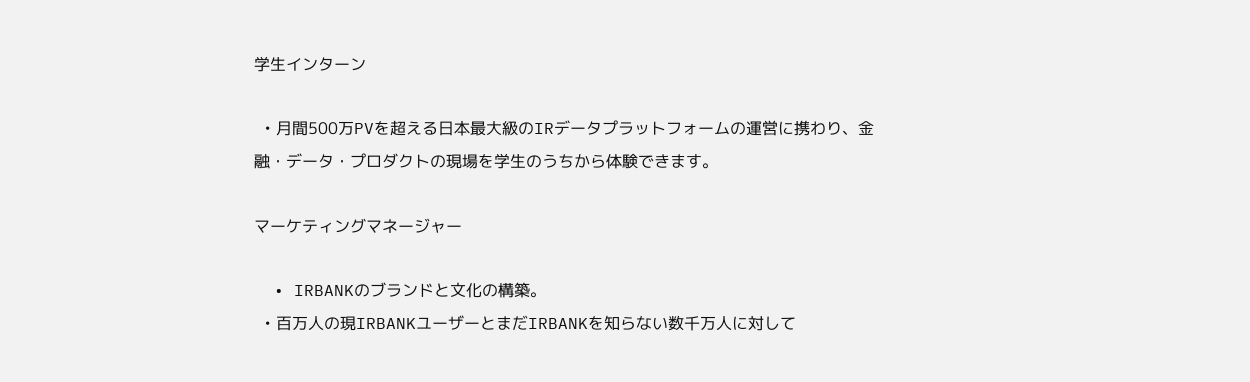学生インターン

  • 月間500万PVを超える日本最大級のIRデータプラットフォームの運営に携わり、金融・データ・プロダクトの現場を学生のうちから体験できます。

マーケティングマネージャー

  • IRBANKのブランドと文化の構築。
  • 百万人の現IRBANKユーザーとまだIRBANKを知らない数千万人に対して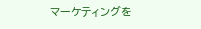マーケティングを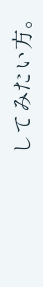してみたい方。